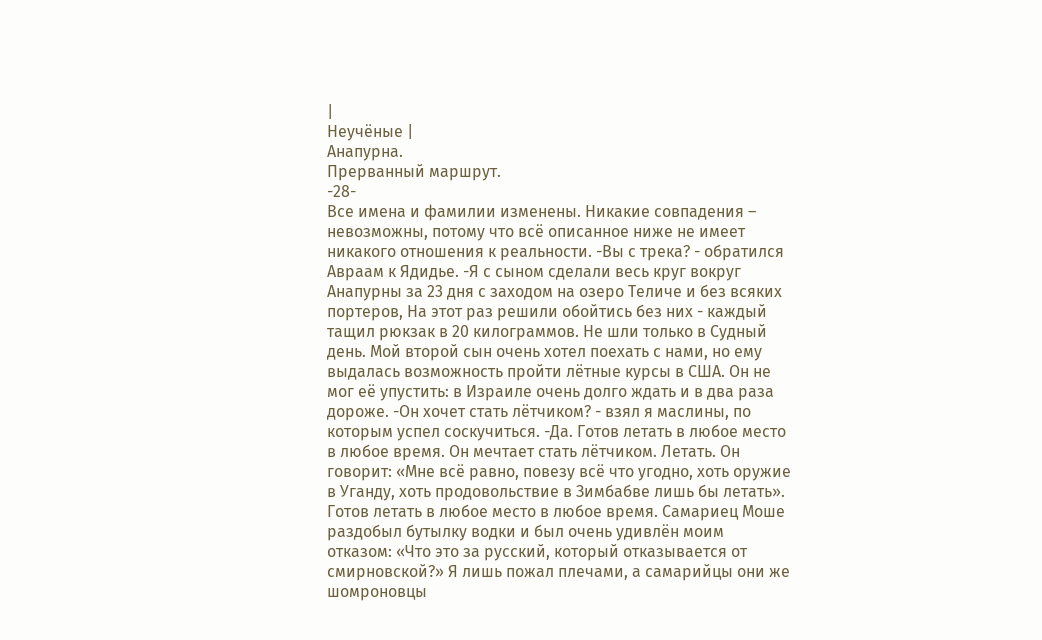|
Неучёные |
Анапурна.
Прерванный маршрут.
-28-
Все имена и фамилии изменены. Никакие совпадения – невозможны, потому что всё описанное ниже не имеет никакого отношения к реальности. -Вы с трека? - обратился Авраам к Ядидье. -Я с сыном сделали весь круг вокруг Анапурны за 23 дня с заходом на озеро Теличе и без всяких портеров, На этот раз решили обойтись без них - каждый тащил рюкзак в 20 килограммов. Не шли только в Судный день. Мой второй сын очень хотел поехать с нами, но ему выдалась возможность пройти лётные курсы в США. Он не мог её упустить: в Израиле очень долго ждать и в два раза дороже. -Он хочет стать лётчиком? - взял я маслины, по которым успел соскучиться. -Да. Готов летать в любое место в любое время. Он мечтает стать лётчиком. Летать. Он говорит: «Мне всё равно, повезу всё что угодно, хоть оружие в Уганду, хоть продовольствие в Зимбабве лишь бы летать». Готов летать в любое место в любое время. Самариец Моше раздобыл бутылку водки и был очень удивлён моим отказом: «Что это за русский, который отказывается от смирновской?» Я лишь пожал плечами, а самарийцы они же шомроновцы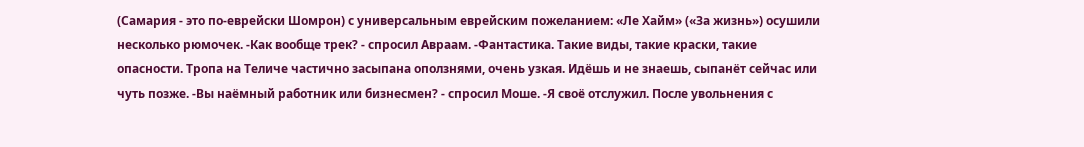(Самария - это по-еврейски Шомрон) с универсальным еврейским пожеланием: «Ле Хайм» («За жизнь») осушили несколько рюмочек. -Как вообще трек? - спросил Авраам. -Фантастика. Такие виды, такие краски, такие опасности. Тропа на Теличе частично засыпана оползнями, очень узкая. Идёшь и не знаешь, сыпанёт сейчас или чуть позже. -Вы наёмный работник или бизнесмен? - спросил Моше. -Я своё отслужил. После увольнения с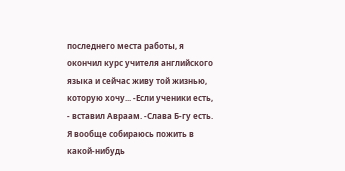последнего места работы, я окончил курс учителя английского языка и сейчас живу той жизнью, которую хочу... -Если ученики есть, - вставил Авраам. -Слава Б-гу есть. Я вообще собираюсь пожить в какой-нибудь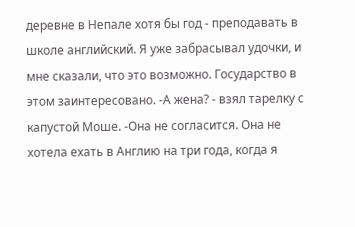деревне в Непале хотя бы год - преподавать в школе английский. Я уже забрасывал удочки, и мне сказали, что это возможно. Государство в этом заинтересовано. -А жена? - взял тарелку с капустой Моше. -Она не согласится. Она не хотела ехать в Англию на три года, когда я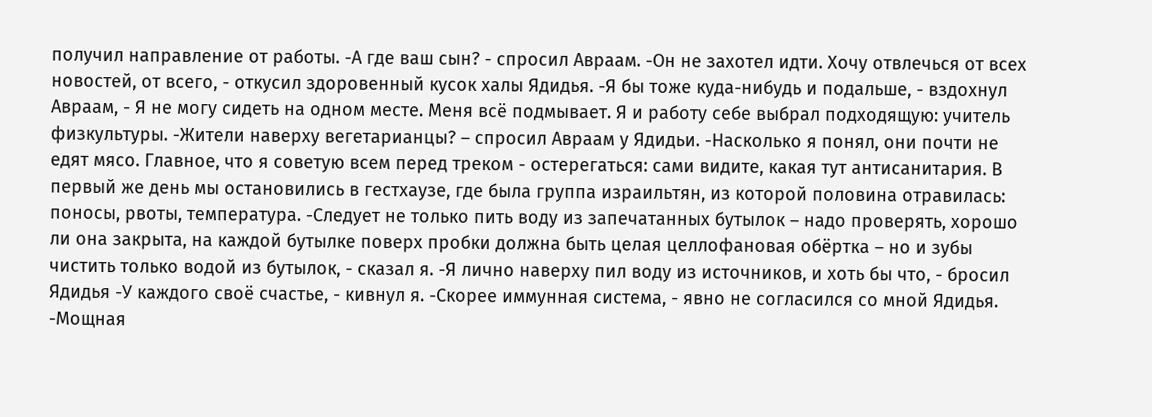получил направление от работы. -А где ваш сын? - спросил Авраам. -Он не захотел идти. Хочу отвлечься от всех новостей, от всего, - откусил здоровенный кусок халы Ядидья. -Я бы тоже куда-нибудь и подальше, - вздохнул Авраам, - Я не могу сидеть на одном месте. Меня всё подмывает. Я и работу себе выбрал подходящую: учитель физкультуры. -Жители наверху вегетарианцы? – спросил Авраам у Ядидьи. -Насколько я понял, они почти не едят мясо. Главное, что я советую всем перед треком - остерегаться: сами видите, какая тут антисанитария. В первый же день мы остановились в гестхаузе, где была группа израильтян, из которой половина отравилась: поносы, рвоты, температура. -Следует не только пить воду из запечатанных бутылок – надо проверять, хорошо ли она закрыта, на каждой бутылке поверх пробки должна быть целая целлофановая обёртка – но и зубы чистить только водой из бутылок, - сказал я. -Я лично наверху пил воду из источников, и хоть бы что, - бросил Ядидья -У каждого своё счастье, - кивнул я. -Скорее иммунная система, - явно не согласился со мной Ядидья. -Мощная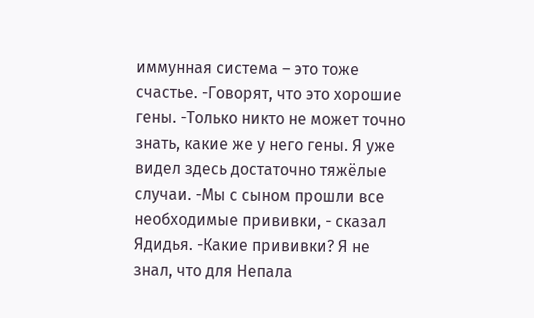иммунная система – это тоже счастье. -Говорят, что это хорошие гены. -Только никто не может точно знать, какие же у него гены. Я уже видел здесь достаточно тяжёлые случаи. -Мы с сыном прошли все необходимые прививки, - сказал Ядидья. -Какие прививки? Я не знал, что для Непала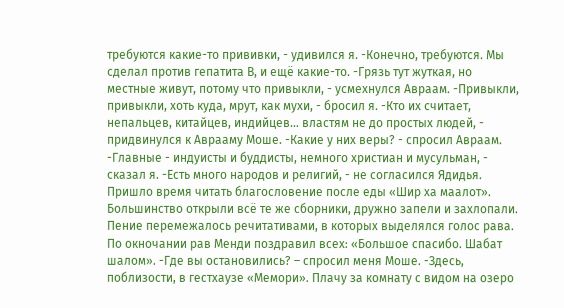требуются какие-то прививки, - удивился я. -Конечно, требуются. Мы сделал против гепатита В, и ещё какие-то. -Грязь тут жуткая, но местные живут, потому что привыкли, - усмехнулся Авраам. -Привыкли, привыкли, хоть куда, мрут, как мухи, - бросил я. -Кто их считает, непальцев, китайцев, индийцев… властям не до простых людей, - придвинулся к Аврааму Моше. -Какие у них веры? - спросил Авраам. -Главные - индуисты и буддисты, немного христиан и мусульман, - сказал я. -Есть много народов и религий, - не согласился Ядидья. Пришло время читать благословение после еды «Шир ха маалот». Большинство открыли всё те же сборники, дружно запели и захлопали. Пение перемежалось речитативами, в которых выделялся голос рава. По окночании рав Менди поздравил всех: «Большое спасибо. Шабат шалом». -Где вы остановились? – спросил меня Моше. -Здесь, поблизости, в гестхаузе «Мемори». Плачу за комнату с видом на озеро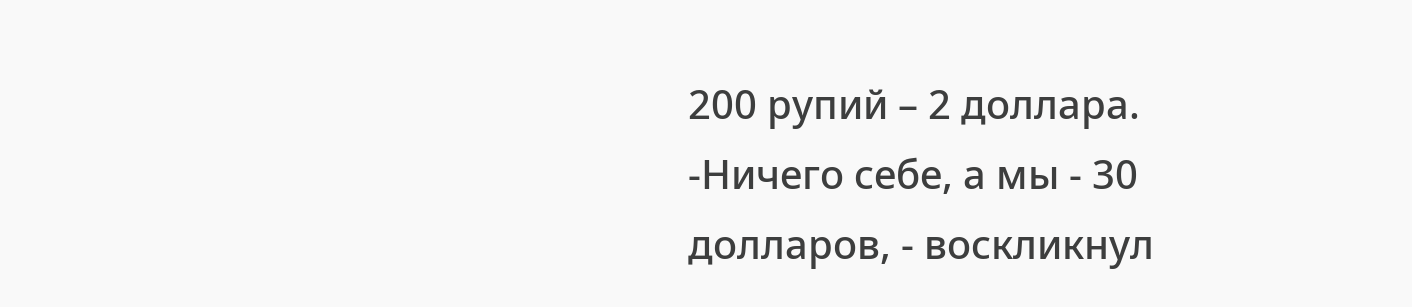200 рупий – 2 доллара. -Ничего себе, а мы - 30 долларов, - воскликнул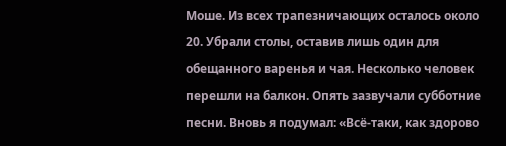Моше. Из всех трапезничающих осталось около 20. Убрали столы, оставив лишь один для обещанного варенья и чая. Несколько человек перешли на балкон. Опять зазвучали субботние песни. Вновь я подумал: «Всё-таки, как здорово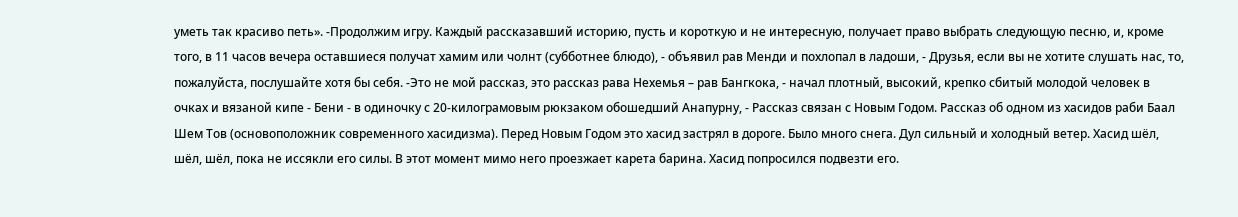уметь так красиво петь». -Продолжим игру. Каждый рассказавший историю, пусть и короткую и не интересную, получает право выбрать следующую песню, и, кроме того, в 11 часов вечера оставшиеся получат хамим или чолнт (субботнее блюдо), - объявил рав Менди и похлопал в ладоши, - Друзья, если вы не хотите слушать нас, то, пожалуйста, послушайте хотя бы себя. -Это не мой рассказ, это рассказ рава Нехемья – рав Бангкока, - начал плотный, высокий, крепко сбитый молодой человек в очках и вязаной кипе - Бени - в одиночку с 20-килограмовым рюкзаком обошедший Анапурну, - Рассказ связан с Новым Годом. Рассказ об одном из хасидов раби Баал Шем Тов (основоположник современного хасидизма). Перед Новым Годом это хасид застрял в дороге. Было много снега. Дул сильный и холодный ветер. Хасид шёл, шёл, шёл, пока не иссякли его силы. В этот момент мимо него проезжает карета барина. Хасид попросился подвезти его.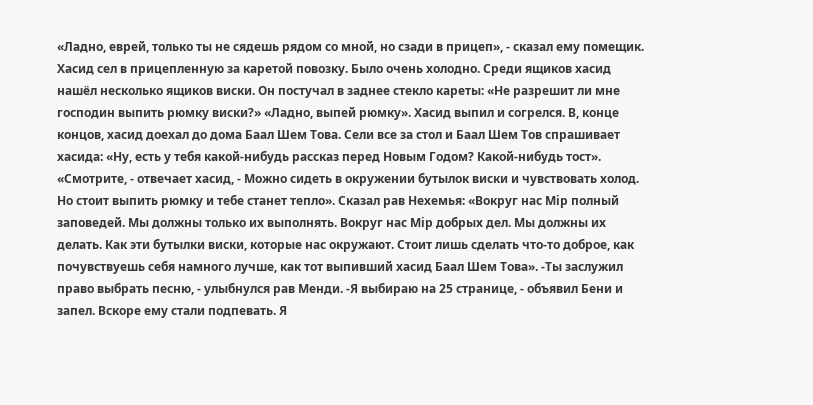«Ладно, еврей, только ты не сядешь рядом со мной, но сзади в прицеп», - сказал ему помещик. Хасид сел в прицепленную за каретой повозку. Было очень холодно. Среди ящиков хасид нашёл несколько ящиков виски. Он постучал в заднее стекло кареты: «Не разрешит ли мне господин выпить рюмку виски?» «Ладно, выпей рюмку». Хасид выпил и согрелся. В, конце концов, хасид доехал до дома Баал Шем Това. Сели все за стол и Баал Шем Тов спрашивает хасида: «Ну, есть у тебя какой-нибудь рассказ перед Новым Годом? Какой-нибудь тост». «Смотрите, - отвечает хасид, - Можно сидеть в окружении бутылок виски и чувствовать холод. Но стоит выпить рюмку и тебе станет тепло». Сказал рав Нехемья: «Вокруг нас Мiр полный заповедей. Мы должны только их выполнять. Вокруг нас Мiр добрых дел. Мы должны их делать. Как эти бутылки виски, которые нас окружают. Стоит лишь сделать что-то доброе, как почувствуешь себя намного лучше, как тот выпивший хасид Баал Шем Това». -Ты заслужил право выбрать песню, - улыбнулся рав Менди. -Я выбираю на 25 странице, - объявил Бени и запел. Вскоре ему стали подпевать. Я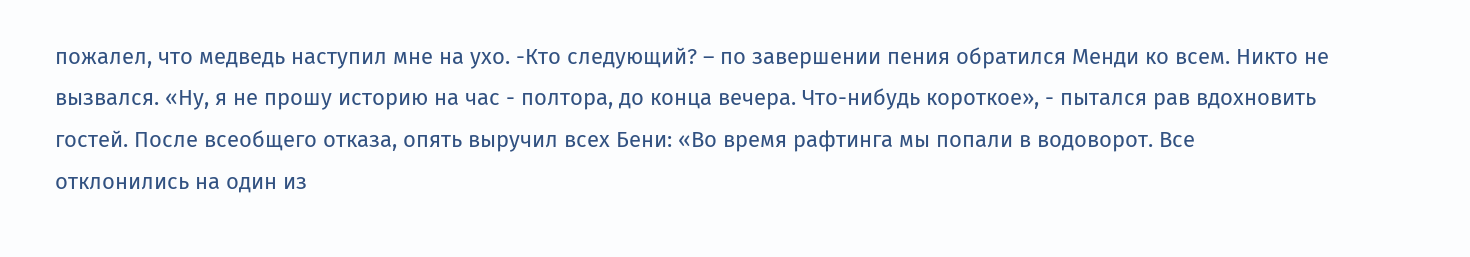пожалел, что медведь наступил мне на ухо. -Кто следующий? – по завершении пения обратился Менди ко всем. Никто не вызвался. «Ну, я не прошу историю на час - полтора, до конца вечера. Что-нибудь короткое», - пытался рав вдохновить гостей. После всеобщего отказа, опять выручил всех Бени: «Во время рафтинга мы попали в водоворот. Все отклонились на один из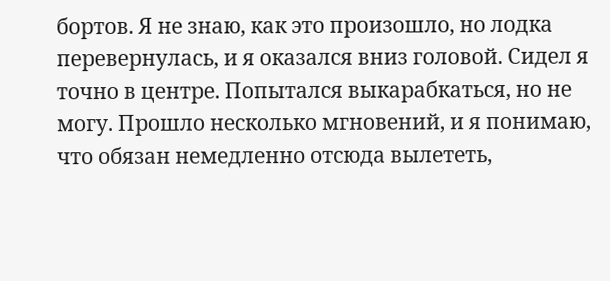бортов. Я не знаю, как это произошло, но лодка перевернулась, и я оказался вниз головой. Сидел я точно в центре. Попытался выкарабкаться, но не могу. Прошло несколько мгновений, и я понимаю, что обязан немедленно отсюда вылететь,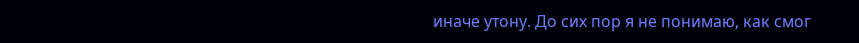иначе утону. До сих пор я не понимаю, как смог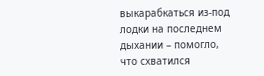выкарабкаться из-под лодки на последнем дыхании – помогло, что схватился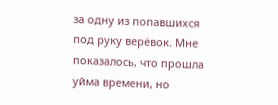за одну из попавшихся под руку верёвок. Мне показалось, что прошла уйма времени, но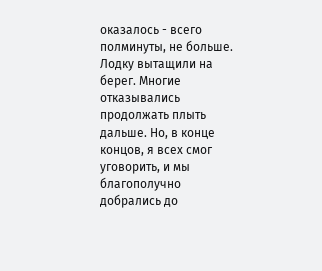оказалось - всего полминуты, не больше. Лодку вытащили на берег. Многие отказывались продолжать плыть дальше. Но, в конце концов, я всех смог уговорить, и мы благополучно добрались до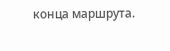конца маршрута.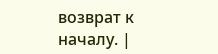возврат к началу. |